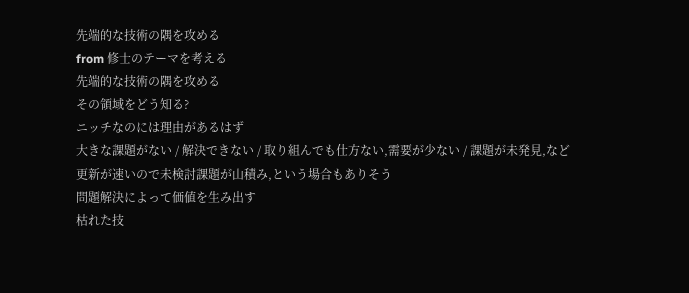先端的な技術の隅を攻める
from 修士のテーマを考える
先端的な技術の隅を攻める
その領域をどう知る?
ニッチなのには理由があるはず
大きな課題がない / 解決できない / 取り組んでも仕方ない,需要が少ない / 課題が未発見,など
更新が速いので未検討課題が山積み,という場合もありそう
問題解決によって価値を生み出す
枯れた技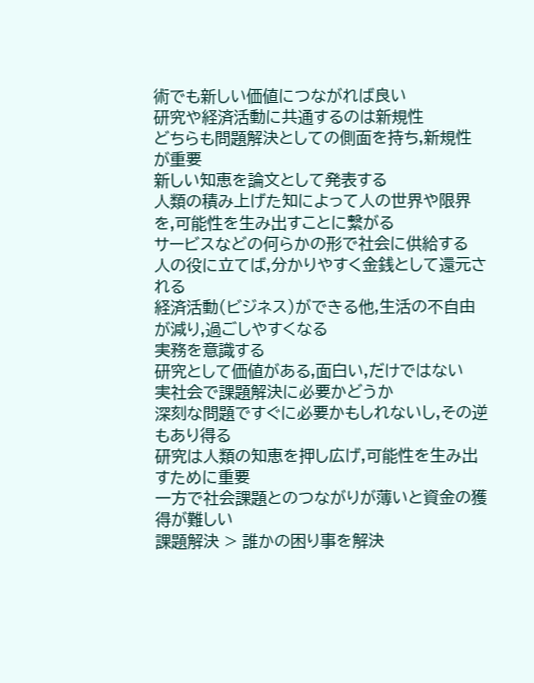術でも新しい価値につながれば良い
研究や経済活動に共通するのは新規性
どちらも問題解決としての側面を持ち,新規性が重要
新しい知恵を論文として発表する
人類の積み上げた知によって人の世界や限界を,可能性を生み出すことに繋がる
サービスなどの何らかの形で社会に供給する
人の役に立てば,分かりやすく金銭として還元される
経済活動(ビジネス)ができる他,生活の不自由が減り,過ごしやすくなる
実務を意識する
研究として価値がある,面白い,だけではない
実社会で課題解決に必要かどうか
深刻な問題ですぐに必要かもしれないし,その逆もあり得る
研究は人類の知恵を押し広げ,可能性を生み出すために重要
一方で社会課題とのつながりが薄いと資金の獲得が難しい
課題解決 > 誰かの困り事を解決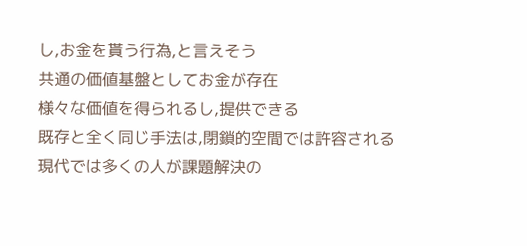し,お金を貰う行為,と言えそう
共通の価値基盤としてお金が存在
様々な価値を得られるし,提供できる
既存と全く同じ手法は,閉鎖的空間では許容される
現代では多くの人が課題解決の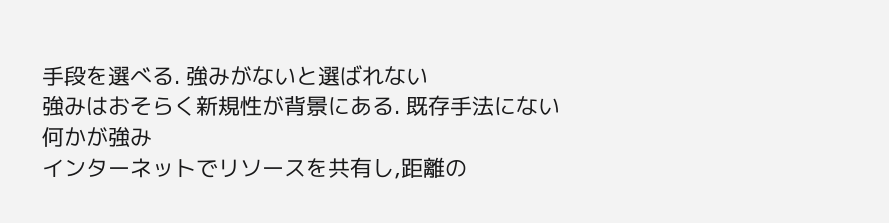手段を選べる. 強みがないと選ばれない
強みはおそらく新規性が背景にある. 既存手法にない何かが強み
インターネットでリソースを共有し,距離の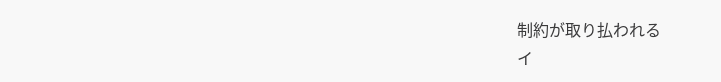制約が取り払われる
イ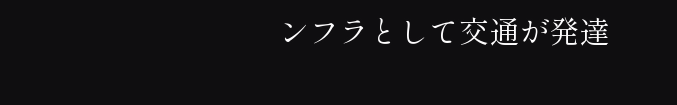ンフラとして交通が発達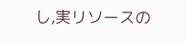し,実リソースの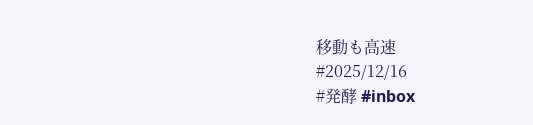移動も高速
#2025/12/16
#発酵 #inbox